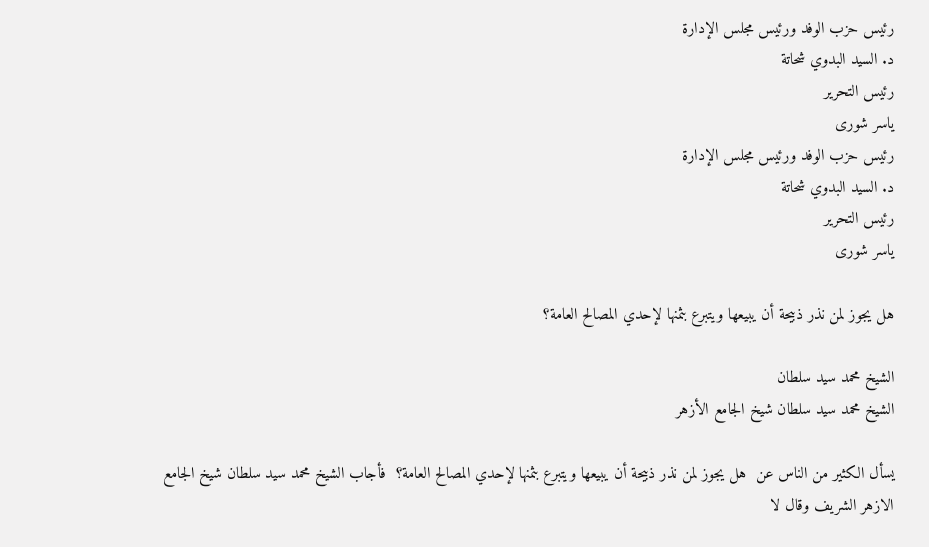رئيس حزب الوفد ورئيس مجلس الإدارة
د. السيد البدوي شحاتة
رئيس التحرير
ياسر شورى
رئيس حزب الوفد ورئيس مجلس الإدارة
د. السيد البدوي شحاتة
رئيس التحرير
ياسر شورى

هل يجوز لمن نذر ذبيحة أن يبيعها ويتبرع بثمنها لإحدي المصالح العامة؟

الشيخ محمد سيد سلطان
الشيخ محمد سيد سلطان شيخ الجامع الأزهر

يسأل الكثير من الناس عن  هل يجوز لمن نذر ذبيحة أن يبيعها ويتبرع بثمنها لإحدي المصالح العامة؟  فأجاب الشيخ محمد سيد سلطان شيخ الجامع الازهر الشريف وقال لا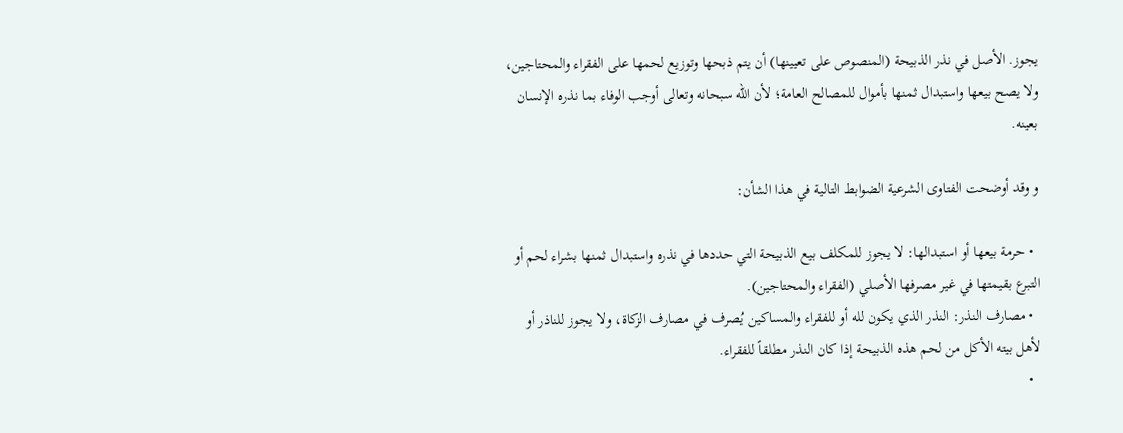يجوز. الأصل في نذر الذبيحة (المنصوص على تعيينها) أن يتم ذبحها وتوزيع لحمها على الفقراء والمحتاجين، ولا يصح بيعها واستبدال ثمنها بأموال للمصالح العامة؛ لأن الله سبحانه وتعالى أوجب الوفاء بما نذره الإنسان بعينه.

و وقد أوضحت الفتاوى الشرعية الضوابط التالية في هذا الشأن:

  • حرمة بيعها أو استبدالها: لا يجوز للمكلف بيع الذبيحة التي حددها في نذره واستبدال ثمنها بشراء لحم أو التبرع بقيمتها في غير مصرفها الأصلي (الفقراء والمحتاجين).
  • مصارف النذر: النذر الذي يكون لله أو للفقراء والمساكين يُصرف في مصارف الزكاة، ولا يجوز للناذر أو لأهل بيته الأكل من لحم هذه الذبيحة إذا كان النذر مطلقاً للفقراء.
  •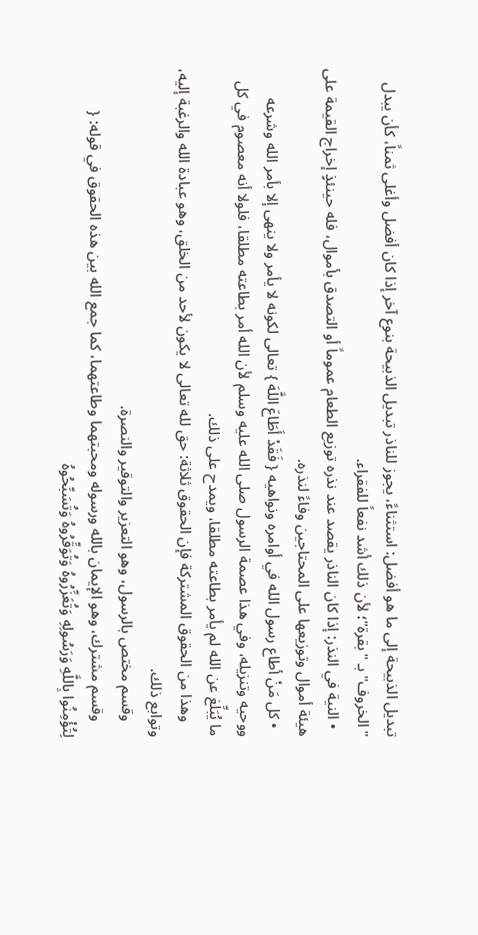تبديل الذبيحة إلى ما هو أفضل: استثناءً، يجوز للناذر تبديل الذبيحة بنوع آخر إذا كان أفضل وأغلى ثمناً، كأن يبدل "الخروف" بـ "بقرة"؛ لأن ذلك أشد نفعاً للفقراء.
  • النية في النذر: إذا كان الناذر يقصد عند نذره توزيع الطعام عموماً أو التصدق بأموال، فله حينئذٍ إخراج القيمة على هيئة أموال وتوزيعها على المحتاجين وفاءً لنذره.
  • كل مَنْ أطاع رسول الله في أوامره ونواهيه { فَقَدْ أَطَاعَ اللَّهَ } تعالى لكونه لا يأمر ولا ينهى إلا بأمر الله وشرعه ووحيه وتنزيله، وفي هذا عصمة الرسول صلى الله عليه وسلم لأن الله أمر بطاعته مطلقا، فلولا أنه معصوم في كل ما يُبَلِّغ عن الله لم يأمر بطاعته مطلقا، ويمدح على ذلك.
    وهذا من الحقوق المشتركة فإن الحقوق ثلاثة: حق لله تعالى لا يكون لأحد من الخلق، وهو عبادة الله والرغبة إليه، وتوابع ذلك.
    وقسم مختص بالرسول، وهو التعزير والتوقير والنصرة.
    وقسم مشترك، وهو الإيمان بالله ورسوله ومحبتهما وطاعتهما، كما جمع الله بين هذه الحقوق في قوله: { لِتُؤْمِنُوا بِاللَّهِ وَرَسُولِهِ وَتُعَزِّرُوهُ وَتُوَقِّرُوهُ وَتُسَبِّحُوهُ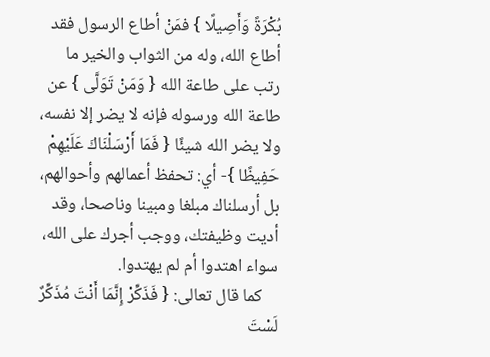بُكْرَةً وَأَصِيلًا } فمَنْ أطاع الرسول فقد أطاع الله، وله من الثواب والخير ما رتب على طاعة الله { وَمَنْ تَوَلَّى } عن طاعة الله ورسوله فإنه لا يضر إلا نفسه، ولا يضر الله شيئًا { فَمَا أَرْسَلْنَاكَ عَلَيْهِمْ حَفِيظًا }- أي: تحفظ أعمالهم وأحوالهم، بل أرسلناك مبلغا ومبينا وناصحا، وقد أديت وظيفتك، ووجب أجرك على الله، سواء اهتدوا أم لم يهتدوا.
    كما قال تعالى: { فَذَكِّرْ إِنَّمَا أَنْتَ مُذَكِّرٌ لَسْتَ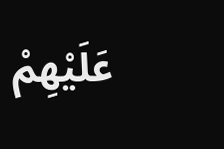عَلَيْهِمْ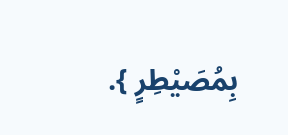بِمُصَيْطِرٍ }.